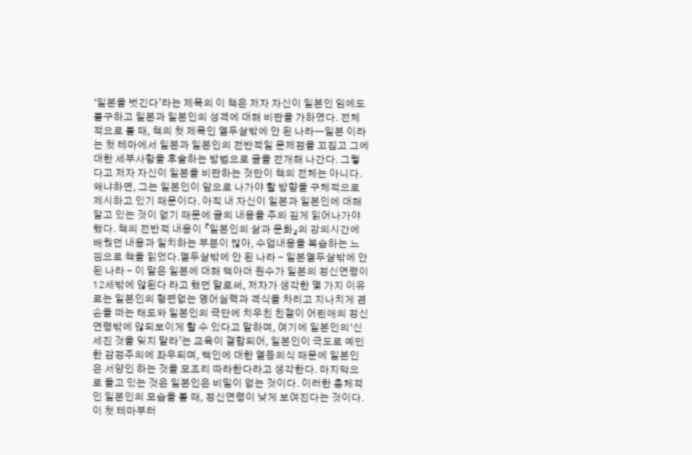‘일본을 벗긴다’라는 제목의 이 책은 저자 자신이 일본인 임에도 불구하고 일본과 일본인의 성격에 대해 비판을 가하였다. 전체적으로 볼 때, 책의 첫 제목인 열두살밖에 안 된 나라―일본 이라는 첫 테마에서 일본과 일본인의 전반적일 문제점을 꼬집고 그에 대한 세부사항을 후술하는 방법으로 글을 전개해 나간다. 그렇다고 저자 자신이 일본을 비판하는 것만이 책의 전체는 아니다. 왜냐하면, 그는 일본인이 앞으로 나가야 할 방향을 구체적으로 제시하고 있기 때문이다. 아직 내 자신이 일본과 일본인에 대해 알고 있는 것이 없기 때문에 글의 내용을 주의 깊게 읽어나가야 했다. 책의 전반적 내용이 『일본인의 삶과 문화』의 강의시간에 배웠던 내용과 일치하는 부분이 많아, 수업내용을 복습하는 느낌으로 책을 읽었다.열두살밖에 안 된 나라 - 일본열두살밖에 안 된 나라 - 이 말은 일본에 대해 맥아더 원수가 일본의 정신연령이 12세밖에 않된다 라고 했던 말로써, 저자가 생각한 몇 가지 이유로는 일본인의 형편없는 영어실력과 격식을 차리고 지나치게 겸손을 떠는 태도와 일본인의 극단에 치우친 친절이 어린애의 정신연령밖에 않되보이게 할 수 있다고 말하며, 여기에 일본인의‘신세진 것을 잊지 말라’는 교육이 결합되어, 일본인이 극도로 예민한 감정주의에 좌우되며, 백인에 대한 열등의식 때문에 일본인은 서양인 하는 것을 모조리 따라한다라고 생각한다. 마지막으로 들고 있는 것은 일본인은 비밀이 없는 것이다. 이러한 총체적인 일본인의 모습을 볼 때, 정신연령이 낮게 보여진다는 것이다. 이 첫 테마부터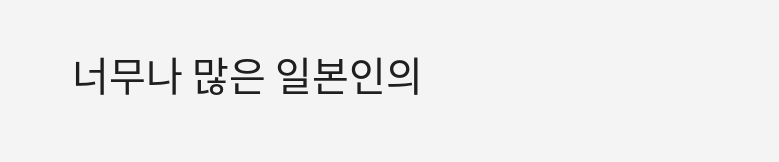너무나 많은 일본인의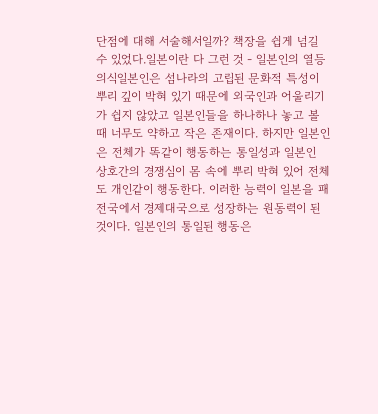단점에 대해 서술해서일까? 책장을 쉽게 넘길 수 있었다.일본이란 다 그런 것 - 일본인의 열등의식일본인은 섬나라의 고립된 문화적 특성이 뿌리 깊이 박혀 있기 때문에 외국인과 어울리기가 쉽지 않았고 일본인들을 하나하나 놓고 볼 때 너무도 약하고 작은 존재이다. 하지만 일본인은 전체가 똑같이 행동하는 통일성과 일본인 상호간의 경쟁심이 몸 속에 뿌리 박혀 있어 전체도 개인같이 행동한다. 이러한 능력이 일본을 패전국에서 경제대국으로 성장하는 원동력이 된 것이다. 일본인의 통일된 행동은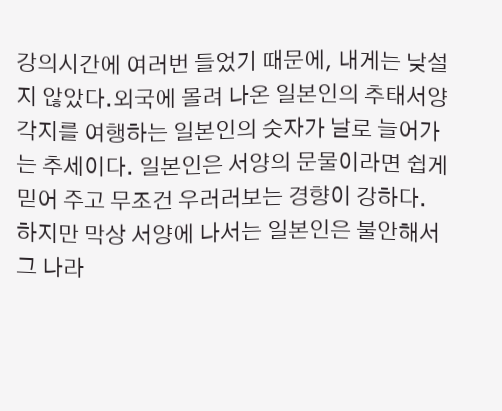강의시간에 여러번 들었기 때문에, 내게는 낮설지 않았다.외국에 몰려 나온 일본인의 추태서양 각지를 여행하는 일본인의 숫자가 날로 늘어가는 추세이다. 일본인은 서양의 문물이라면 쉽게 믿어 주고 무조건 우러러보는 경향이 강하다. 하지만 막상 서양에 나서는 일본인은 불안해서 그 나라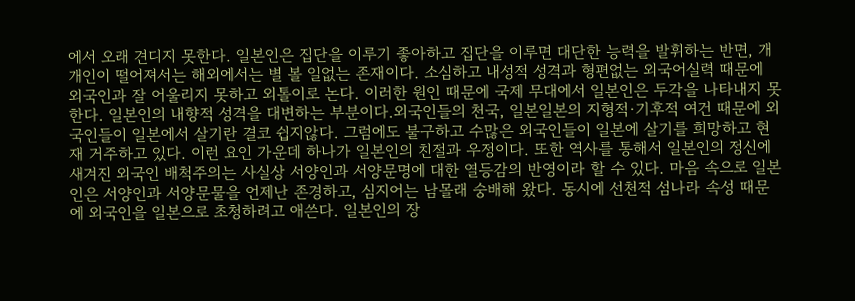에서 오래 견디지 못한다. 일본인은 집단을 이루기 좋아하고 집단을 이루면 대단한 능력을 발휘하는 반면, 개개인이 떨어져서는 해외에서는 별 볼 일없는 존재이다. 소심하고 내성적 성격과 형편없는 외국어실력 때문에 외국인과 잘 어울리지 못하고 외톨이로 논다. 이러한 원인 때문에 국제 무대에서 일본인은 두각을 나타내지 못한다. 일본인의 내향적 성격을 대변하는 부분이다.외국인들의 천국, 일본일본의 지형적·기후적 여건 때문에 외국인들이 일본에서 살기란 결코 쉽지않다. 그럼에도 불구하고 수많은 외국인들이 일본에 살기를 희망하고 현재 거주하고 있다. 이런 요인 가운데 하나가 일본인의 친절과 우정이다. 또한 역사를 통해서 일본인의 정신에 새겨진 외국인 배척주의는 사실상 서양인과 서양문명에 대한 열등감의 반영이라 할 수 있다. 마음 속으로 일본인은 서양인과 서양문물을 언제난 존경하고, 심지어는 남몰래 숭배해 왔다. 동시에 선천적 섬나라 속성 때문에 외국인을 일본으로 초청하려고 애쓴다. 일본인의 장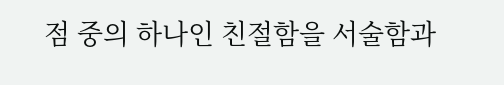점 중의 하나인 친절함을 서술함과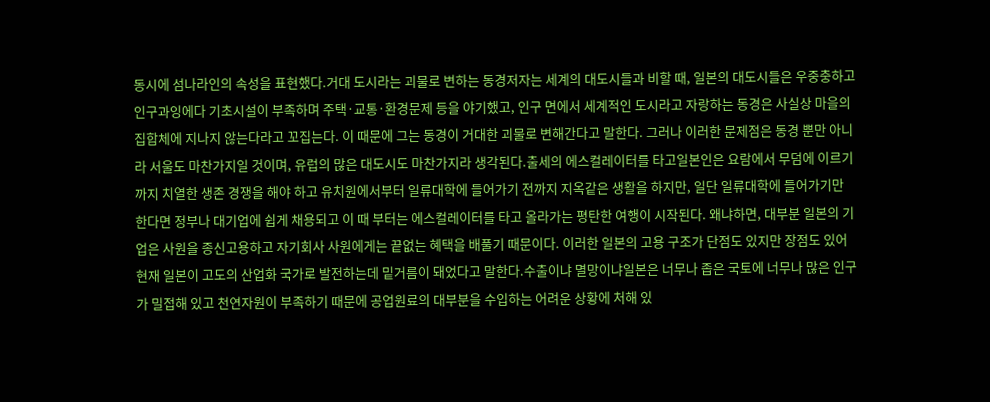동시에 섬나라인의 속성을 표현했다.거대 도시라는 괴물로 변하는 동경저자는 세계의 대도시들과 비할 때, 일본의 대도시들은 우중충하고 인구과잉에다 기초시설이 부족하며 주택·교통·환경문제 등을 야기했고, 인구 면에서 세계적인 도시라고 자랑하는 동경은 사실상 마을의 집합체에 지나지 않는다라고 꼬집는다. 이 때문에 그는 동경이 거대한 괴물로 변해간다고 말한다. 그러나 이러한 문제점은 동경 뿐만 아니라 서울도 마찬가지일 것이며, 유럽의 많은 대도시도 마찬가지라 생각된다.출세의 에스컬레이터를 타고일본인은 요람에서 무덤에 이르기까지 치열한 생존 경쟁을 해야 하고 유치원에서부터 일류대학에 들어가기 전까지 지옥같은 생활을 하지만, 일단 일류대학에 들어가기만 한다면 정부나 대기업에 쉽게 채용되고 이 때 부터는 에스컬레이터를 타고 올라가는 평탄한 여행이 시작된다. 왜냐하면, 대부분 일본의 기업은 사원을 종신고용하고 자기회사 사원에게는 끝없는 혜택을 배풀기 때문이다. 이러한 일본의 고용 구조가 단점도 있지만 장점도 있어 현재 일본이 고도의 산업화 국가로 발전하는데 밑거름이 돼었다고 말한다.수출이냐 멸망이냐일본은 너무나 좁은 국토에 너무나 많은 인구가 밀접해 있고 천연자원이 부족하기 때문에 공업원료의 대부분을 수입하는 어려운 상황에 처해 있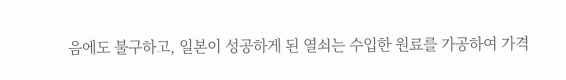음에도 불구하고, 일본이 성공하게 된 열쇠는 수입한 원료를 가공하여 가격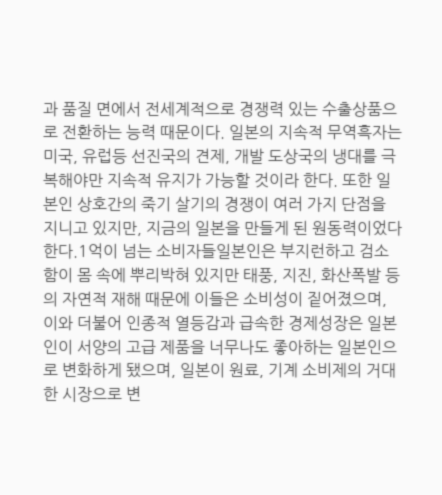과 품질 면에서 전세계적으로 경쟁력 있는 수출상품으로 전환하는 능력 때문이다. 일본의 지속적 무역흑자는 미국, 유럽등 선진국의 견제, 개발 도상국의 냉대를 극복해야만 지속적 유지가 가능할 것이라 한다. 또한 일본인 상호간의 죽기 살기의 경쟁이 여러 가지 단점을 지니고 있지만, 지금의 일본을 만들게 된 원동력이었다 한다.1억이 넘는 소비자들일본인은 부지런하고 검소함이 몸 속에 뿌리박혀 있지만 태풍, 지진, 화산폭발 등의 자연적 재해 때문에 이들은 소비성이 짙어졌으며, 이와 더불어 인종적 열등감과 급속한 경제성장은 일본인이 서양의 고급 제품을 너무나도 좋아하는 일본인으로 변화하게 됐으며, 일본이 원료, 기계 소비제의 거대한 시장으로 변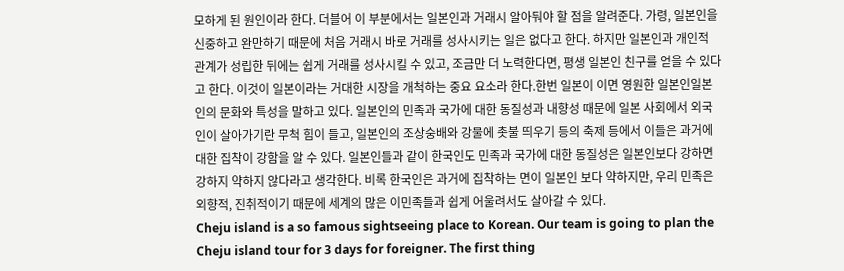모하게 된 원인이라 한다. 더블어 이 부분에서는 일본인과 거래시 알아둬야 할 점을 알려준다. 가령, 일본인을 신중하고 완만하기 때문에 처음 거래시 바로 거래를 성사시키는 일은 없다고 한다. 하지만 일본인과 개인적 관계가 성립한 뒤에는 쉽게 거래를 성사시킬 수 있고, 조금만 더 노력한다면, 평생 일본인 친구를 얻을 수 있다고 한다. 이것이 일본이라는 거대한 시장을 개척하는 중요 요소라 한다.한번 일본이 이면 영원한 일본인일본인의 문화와 특성을 말하고 있다. 일본인의 민족과 국가에 대한 동질성과 내향성 때문에 일본 사회에서 외국인이 살아가기란 무척 힘이 들고, 일본인의 조상숭배와 강물에 촛불 띄우기 등의 축제 등에서 이들은 과거에 대한 집착이 강함을 알 수 있다. 일본인들과 같이 한국인도 민족과 국가에 대한 동질성은 일본인보다 강하면 강하지 약하지 않다라고 생각한다. 비록 한국인은 과거에 집착하는 면이 일본인 보다 약하지만, 우리 민족은 외향적, 진취적이기 때문에 세계의 많은 이민족들과 쉽게 어울려서도 살아갈 수 있다.
Cheju island is a so famous sightseeing place to Korean. Our team is going to plan the Cheju island tour for 3 days for foreigner. The first thing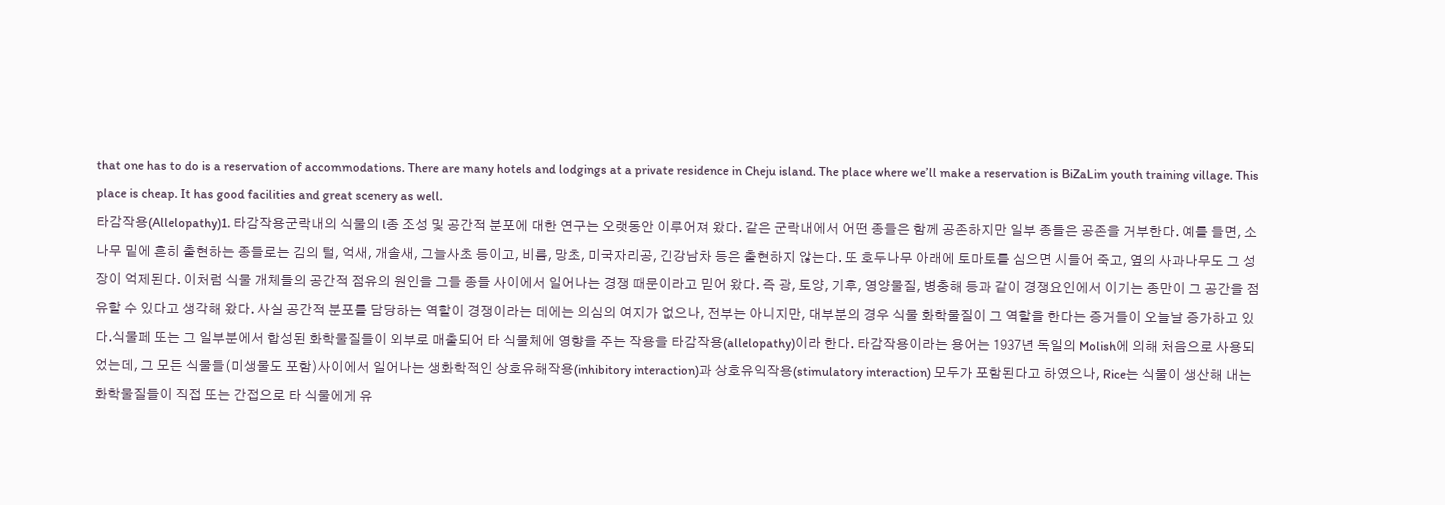that one has to do is a reservation of accommodations. There are many hotels and lodgings at a private residence in Cheju island. The place where we’ll make a reservation is BiZaLim youth training village. This place is cheap. It has good facilities and great scenery as well.
타감작용(Allelopathy)1. 타감작용군락내의 식물의 l종 조성 및 공간적 분포에 대한 연구는 오랫동안 이루어져 왔다. 같은 군락내에서 어떤 종들은 함께 공존하지만 일부 종들은 공존을 거부한다. 예를 들면, 소나무 밑에 흔히 출현하는 종들로는 김의 털, 억새, 개솔새, 그늘사초 등이고, 비름, 망초, 미국자리공, 긴강남차 등은 출현하지 않는다. 또 호두나무 아래에 토마토를 심으면 시들어 죽고, 옆의 사과나무도 그 성장이 억제된다. 이처럼 식물 개체들의 공간적 점유의 원인을 그들 종들 사이에서 일어나는 경쟁 때문이라고 믿어 왔다. 즉 광, 토양, 기후, 영양물질, 병충해 등과 같이 경쟁요인에서 이기는 종만이 그 공간을 점유할 수 있다고 생각해 왔다. 사실 공간적 분포를 담당하는 역할이 경쟁이라는 데에는 의심의 여지가 없으나, 전부는 아니지만, 대부분의 경우 식물 화학물질이 그 역할을 한다는 증거들이 오늘날 증가하고 있다.식물페 또는 그 일부분에서 합성된 화학물질들이 외부로 매출되어 타 식물체에 영향을 주는 작용을 타감작용(allelopathy)이라 한다. 타감작용이라는 용어는 1937년 독일의 Molish에 의해 처음으로 사용되었는데, 그 모든 식물들(미생물도 포함)사이에서 일어나는 생화학적인 상호유해작용(inhibitory interaction)과 상호유익작용(stimulatory interaction) 모두가 포함된다고 하였으나, Rice는 식물이 생산해 내는 화학물질들이 직접 또는 간접으로 타 식물에게 유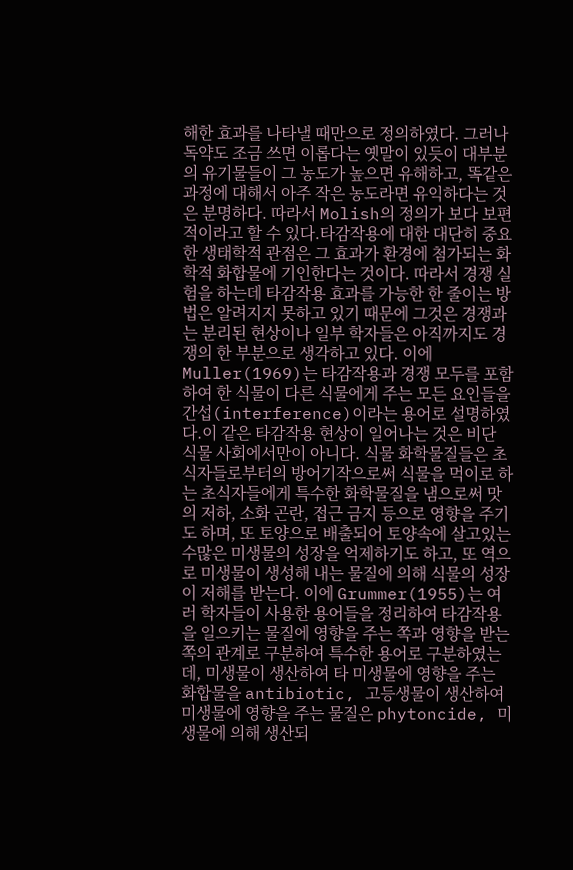해한 효과를 나타낼 때만으로 정의하였다. 그러나 독약도 조금 쓰면 이롭다는 옛말이 있듯이 대부분의 유기물들이 그 농도가 높으면 유해하고, 똑같은 과정에 대해서 아주 작은 농도라면 유익하다는 것은 분명하다. 따라서 Molish의 정의가 보다 보편적이라고 할 수 있다.타감작용에 대한 대단히 중요한 생태학적 관점은 그 효과가 환경에 첨가되는 화학적 화합물에 기인한다는 것이다. 따라서 경쟁 실험을 하는데 타감작용 효과를 가능한 한 줄이는 방법은 알려지지 못하고 있기 때문에 그것은 경쟁과는 분리된 현상이나 일부 학자들은 아직까지도 경쟁의 한 부분으로 생각하고 있다. 이에 Muller(1969)는 타감작용과 경쟁 모두를 포함하여 한 식물이 다른 식물에게 주는 모든 요인들을 간섭(interference)이라는 용어로 설명하였다.이 같은 타감작용 현상이 일어나는 것은 비단 식물 사회에서만이 아니다. 식물 화학물질들은 초식자들로부터의 방어기작으로써 식물을 먹이로 하는 초식자들에게 특수한 화학물질을 냄으로써 맛의 저하, 소화 곤란, 접근 금지 등으로 영향을 주기도 하며, 또 토양으로 배출되어 토양속에 살고있는 수많은 미생물의 성장을 억제하기도 하고, 또 역으로 미생물이 생성해 내는 물질에 의해 식물의 성장이 저해를 받는다. 이에 Grummer(1955)는 여러 학자들이 사용한 용어들을 정리하여 타감작용을 일으키는 물질에 영향을 주는 쪽과 영향을 받는 쪽의 관계로 구분하여 특수한 용어로 구분하였는데, 미생물이 생산하여 타 미생물에 영향을 주는 화합물을 antibiotic, 고등생물이 생산하여 미생물에 영향을 주는 물질은 phytoncide, 미생물에 의해 생산되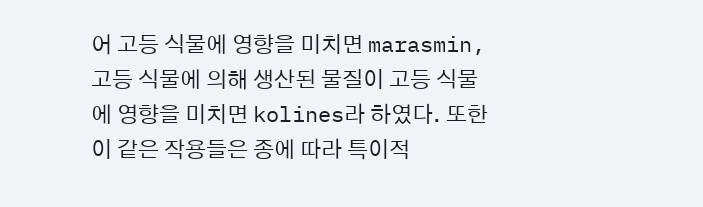어 고등 식물에 영향을 미치면 marasmin, 고등 식물에 의해 생산된 물질이 고등 식물에 영향을 미치면 kolines라 하였다. 또한 이 같은 작용들은 종에 따라 특이적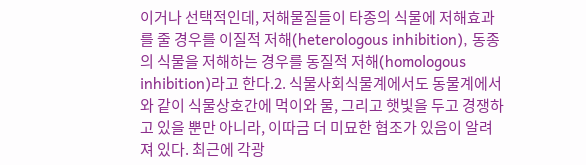이거나 선택적인데, 저해물질들이 타종의 식물에 저해효과를 줄 경우를 이질적 저해(heterologous inhibition), 동종의 식물을 저해하는 경우를 동질적 저해(homologous inhibition)라고 한다.2. 식물사회식물계에서도 동물계에서와 같이 식물상호간에 먹이와 물, 그리고 햇빛을 두고 경쟁하고 있을 뿐만 아니라, 이따금 더 미묘한 협조가 있음이 알려져 있다. 최근에 각광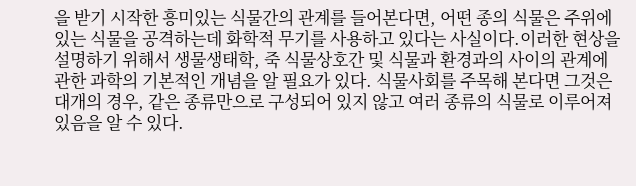을 받기 시작한 흥미있는 식물간의 관계를 들어본다면, 어떤 종의 식물은 주위에 있는 식물을 공격하는데 화학적 무기를 사용하고 있다는 사실이다.이러한 현상을 설명하기 위해서 생물생태학, 죽 식물상호간 및 식물과 환경과의 사이의 관계에 관한 과학의 기본적인 개념을 알 필요가 있다. 식물사회를 주목해 본다면 그것은 대개의 경우, 같은 종류만으로 구성되어 있지 않고 여러 종류의 식물로 이루어져 있음을 알 수 있다.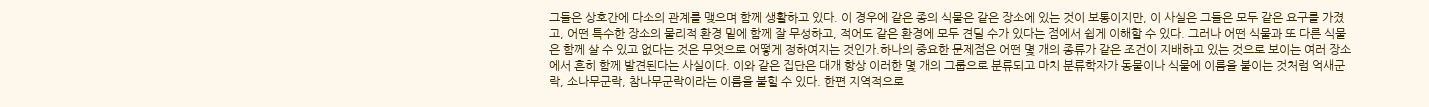그들은 상호간에 다소의 관계를 맺으며 함께 생활하고 있다. 이 경우에 같은 종의 식물은 같은 장소에 있는 것이 보통이지만, 이 사실은 그들은 모두 같은 요구를 가졌고, 어떤 특수한 장소의 물리적 환경 밑에 함께 잘 무성하고, 적어도 같은 환경에 모두 견딜 수가 있다는 점에서 쉽게 이해할 수 있다. 그러나 어떤 식물과 또 다른 식물은 함께 살 수 있고 없다는 것은 무엇으로 어떻게 정하여지는 것인가.하나의 중요한 문제점은 어떤 몇 개의 종류가 같은 조건이 지배하고 있는 것으로 보이는 여러 장소에서 흔히 함께 발견된다는 사실이다. 이와 같은 집단은 대개 항상 이러한 몇 개의 그룹으로 분류되고 마치 분류학자가 동물이나 식물에 이름을 붙이는 것처럼 억새군락, 소나무군락, 참나무군락이라는 이름을 붙힐 수 있다. 한편 지역적으로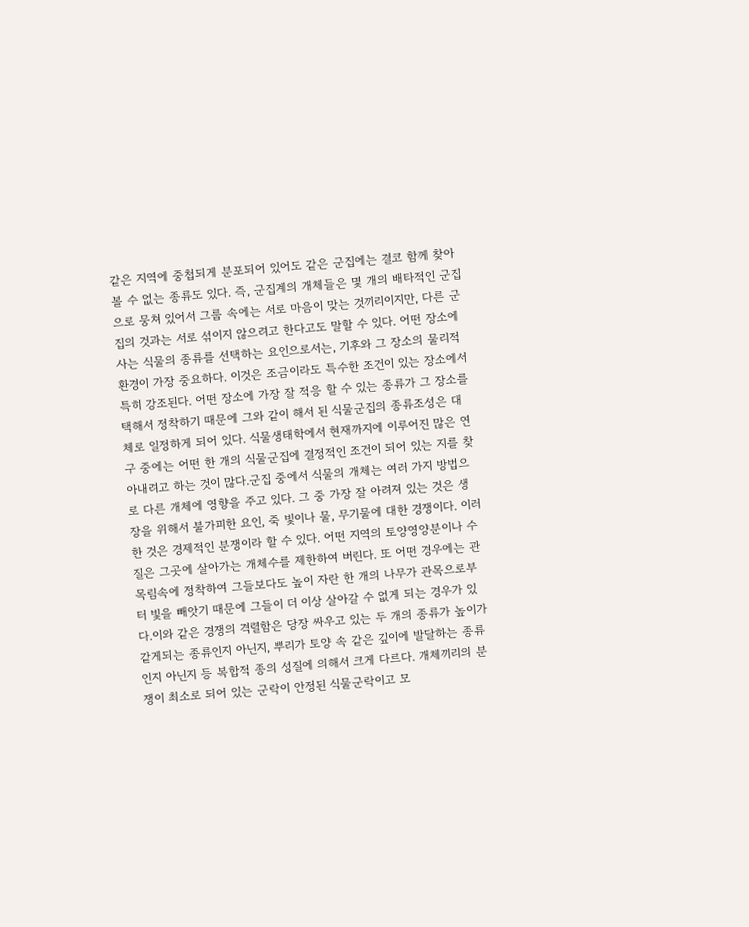같은 지역에 중첩되게 분포되어 있어도 같은 군집에는 결코 함께 찾아 볼 수 없는 종류도 있다. 즉, 군집계의 개체들은 몇 개의 배타적인 군집으로 뭉쳐 있어서 그룹 속에는 서로 마음이 맞는 것끼리이지만, 다른 군집의 것과는 서로 섞이지 않으려고 한다고도 말할 수 있다. 어떤 장소에 사는 식물의 종류를 선택하는 요인으로서는, 기후와 그 장소의 물리적 환경이 가장 중요하다. 이것은 조금이라도 특수한 조건이 있는 장소에서 특히 강조된다. 어떤 장소에 가장 잘 적응 할 수 있는 종류가 그 장소를 택해서 정착하기 때문에 그와 같이 해서 된 식물군집의 종류조성은 대체로 일정하게 되어 있다. 식물생태학에서 현재까지에 이루어진 많은 연구 중에는 어떤 한 개의 식물군집에 결정적인 조건이 되어 있는 지를 찾아내려고 하는 것이 많다.군집 중에서 식물의 개체는 여러 가지 방법으로 다른 개체에 영향을 주고 있다. 그 중 가장 잘 아려져 있는 것은 생장을 위해서 불가피한 요인, 죽 빛이나 물, 무기물에 대한 경쟁이다. 이러한 것은 경제적인 분쟁이라 할 수 있다. 어떤 지역의 토양영양분이나 수질은 그곳에 살아가는 개체수를 제한하여 버린다. 또 어떤 경우에는 관목림속에 정착하여 그들보다도 높이 자란 한 개의 나무가 관목으로부터 빛을 빼앗기 때문에 그들이 더 이상 살아갈 수 없게 되는 경우가 있다.이와 같은 경쟁의 격렬함은 당장 싸우고 있는 두 개의 종류가 높이가 같게되는 종류인지 아닌지, 뿌리가 토양 속 같은 깊이에 발달하는 종류인지 아닌지 등 복합적 종의 성질에 의해서 크게 다르다. 개체끼리의 분쟁이 최소로 되어 있는 군락이 안정된 식물군락이고 모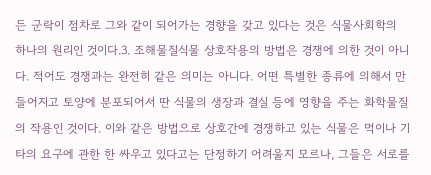든 군락이 점차로 그와 같이 되어가는 경향을 갖고 있다는 것은 식물사회학의 하나의 원리인 것이다.3. 조해물질식물 상호작용의 방법은 경쟁에 의한 것이 아니다. 적어도 경쟁과는 완전히 같은 의미는 아니다. 어떤 특별한 종류에 의해서 만들어지고 토양에 분포되어서 딴 식물의 생장과 결실 등에 영향을 주는 화학물질의 작용인 것이다. 이와 같은 방법으로 상호간에 경쟁하고 있는 식물은 먹이나 기타의 요구에 관한 한 싸우고 있다고는 단정하기 어려울지 모르나, 그들은 서로를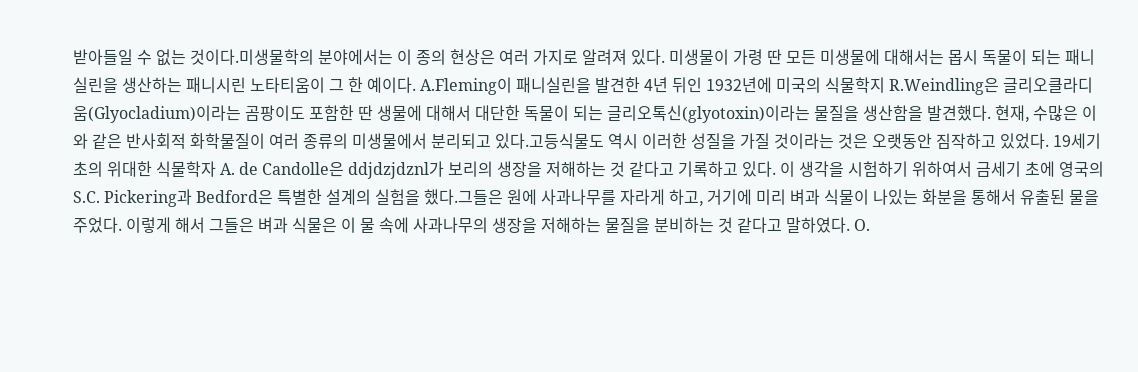받아들일 수 없는 것이다.미생물학의 분야에서는 이 종의 현상은 여러 가지로 알려져 있다. 미생물이 가령 딴 모든 미생물에 대해서는 몹시 독물이 되는 패니실린을 생산하는 패니시린 노타티움이 그 한 예이다. A.Fleming이 패니실린을 발견한 4년 뒤인 1932년에 미국의 식물학지 R.Weindling은 글리오클라디움(Glyocladium)이라는 곰팡이도 포함한 딴 생물에 대해서 대단한 독물이 되는 글리오톡신(glyotoxin)이라는 물질을 생산함을 발견했다. 현재, 수많은 이와 같은 반사회적 화학물질이 여러 종류의 미생물에서 분리되고 있다.고등식물도 역시 이러한 성질을 가질 것이라는 것은 오랫동안 짐작하고 있었다. 19세기초의 위대한 식물학자 A. de Candolle은 ddjdzjdznl가 보리의 생장을 저해하는 것 같다고 기록하고 있다. 이 생각을 시험하기 위하여서 금세기 초에 영국의 S.C. Pickering과 Bedford은 특별한 설계의 실험을 했다.그들은 원에 사과나무를 자라게 하고, 거기에 미리 벼과 식물이 나있는 화분을 통해서 유출된 물을 주었다. 이렇게 해서 그들은 벼과 식물은 이 물 속에 사과나무의 생장을 저해하는 물질을 분비하는 것 같다고 말하였다. O.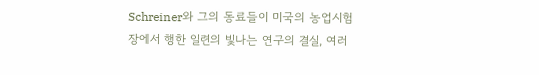Schreiner와 그의 동료들이 미국의 농업시험장에서 행한 일련의 빛나는 연구의 결실, 여러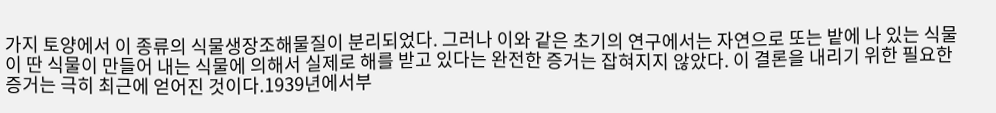가지 토양에서 이 종류의 식물생장조해물질이 분리되었다. 그러나 이와 같은 초기의 연구에서는 자연으로 또는 밭에 나 있는 식물이 딴 식물이 만들어 내는 식물에 의해서 실제로 해를 받고 있다는 완전한 증거는 잡혀지지 않았다. 이 결론을 내리기 위한 필요한 증거는 극히 최근에 얻어진 것이다.1939년에서부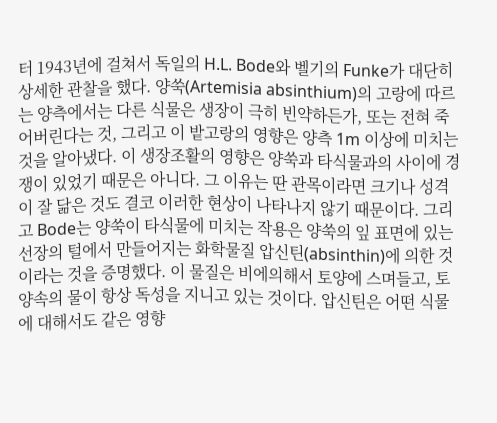터 1943년에 걸쳐서 독일의 H.L. Bode와 벨기의 Funke가 대단히 상세한 관찰을 했다. 양쑥(Artemisia absinthium)의 고랑에 따르는 양측에서는 다른 식물은 생장이 극히 빈약하든가, 또는 전혀 죽어버린다는 것, 그리고 이 밭고랑의 영향은 양측 1m 이상에 미치는 것을 알아냈다. 이 생장조활의 영향은 양쑥과 타식물과의 사이에 경쟁이 있었기 때문은 아니다. 그 이유는 딴 관목이라면 크기나 성격이 잘 닮은 것도 결코 이러한 현상이 나타나지 않기 때문이다. 그리고 Bode는 양쑥이 타식물에 미치는 작용은 양쑥의 잎 표면에 있는 선장의 털에서 만들어지는 화학물질 압신틴(absinthin)에 의한 것이라는 것을 증명했다. 이 물질은 비에의해서 토양에 스며들고, 토양속의 물이 항상 독성을 지니고 있는 것이다. 압신틴은 어떤 식물에 대해서도 같은 영향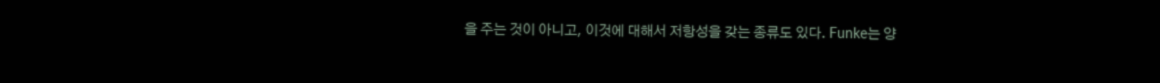을 주는 것이 아니고, 이것에 대해서 저항성을 갖는 종류도 있다. Funke는 양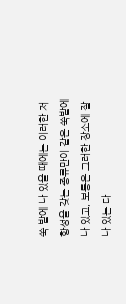쑥 밭에 나 있을 때에는 이러한 저항성을 갖는 종류만이 같은 쑥밭에 나 있고, 보통은 그러한 장소에 잘 나 있는 다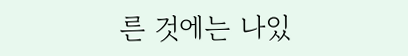른 것에는 나있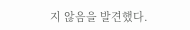지 않음을 발견했다.